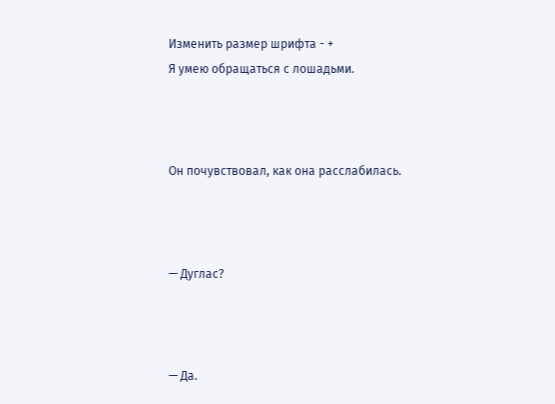Изменить размер шрифта - +
Я умею обращаться с лошадьми.



Он почувствовал, как она расслабилась.



— Дуглас?



— Да.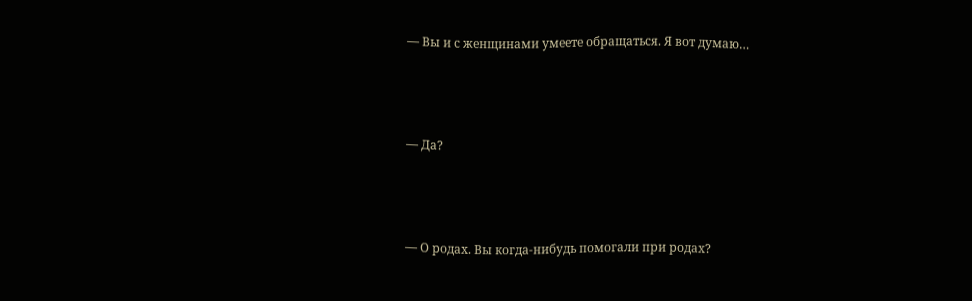— Вы и с женщинами умеете обращаться. Я вот думаю…



— Да?



— О родах. Вы когда-нибудь помогали при родах?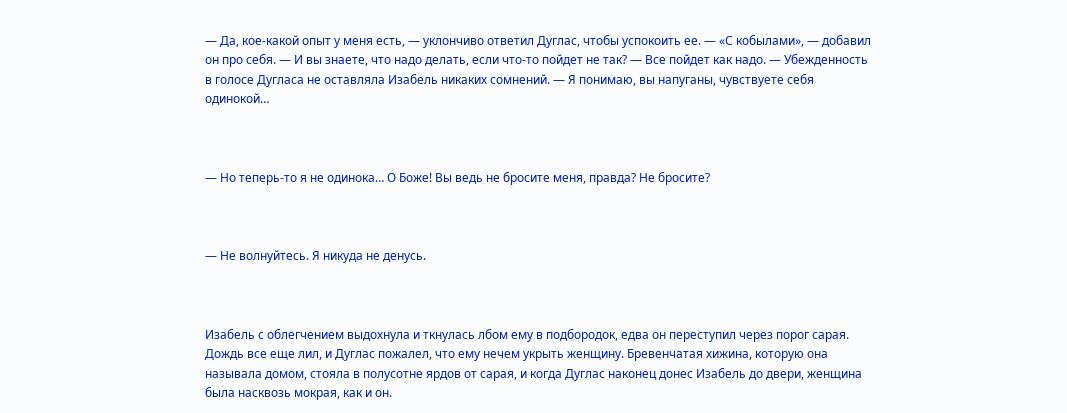— Да, кое-какой опыт у меня есть, — уклончиво ответил Дуглас, чтобы успокоить ее. — «С кобылами», — добавил он про себя. — И вы знаете, что надо делать, если что-то пойдет не так? — Все пойдет как надо. — Убежденность в голосе Дугласа не оставляла Изабель никаких сомнений. — Я понимаю, вы напуганы, чувствуете себя одинокой…



— Но теперь-то я не одинока… О Боже! Вы ведь не бросите меня, правда? Не бросите?



— Не волнуйтесь. Я никуда не денусь.



Изабель с облегчением выдохнула и ткнулась лбом ему в подбородок, едва он переступил через порог сарая. Дождь все еще лил, и Дуглас пожалел, что ему нечем укрыть женщину. Бревенчатая хижина, которую она называла домом, стояла в полусотне ярдов от сарая, и когда Дуглас наконец донес Изабель до двери, женщина была насквозь мокрая, как и он.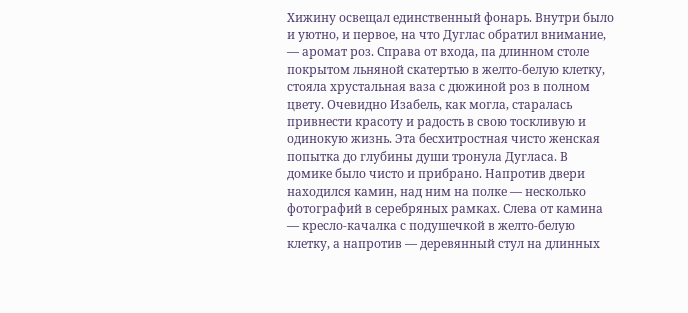Хижину освещал единственный фонарь. Внутри было и уютно, и первое, на что Дуглас обратил внимание, — аромат роз. Справа от входа, па длинном столе покрытом льняной скатертью в желто-белую клетку, стояла хрустальная ваза с дюжиной роз в полном цвету. Очевидно Изабель, как могла, старалась привнести красоту и радость в свою тоскливую и одинокую жизнь. Эта бесхитростная чисто женская попытка до глубины души тронула Дугласа. В домике было чисто и прибрано. Напротив двери находился камин, над ним на полке — несколько фотографий в серебряных рамках. Слева от камина — кресло-качалка с подушечкой в желто-белую клетку, а напротив — деревянный стул на длинных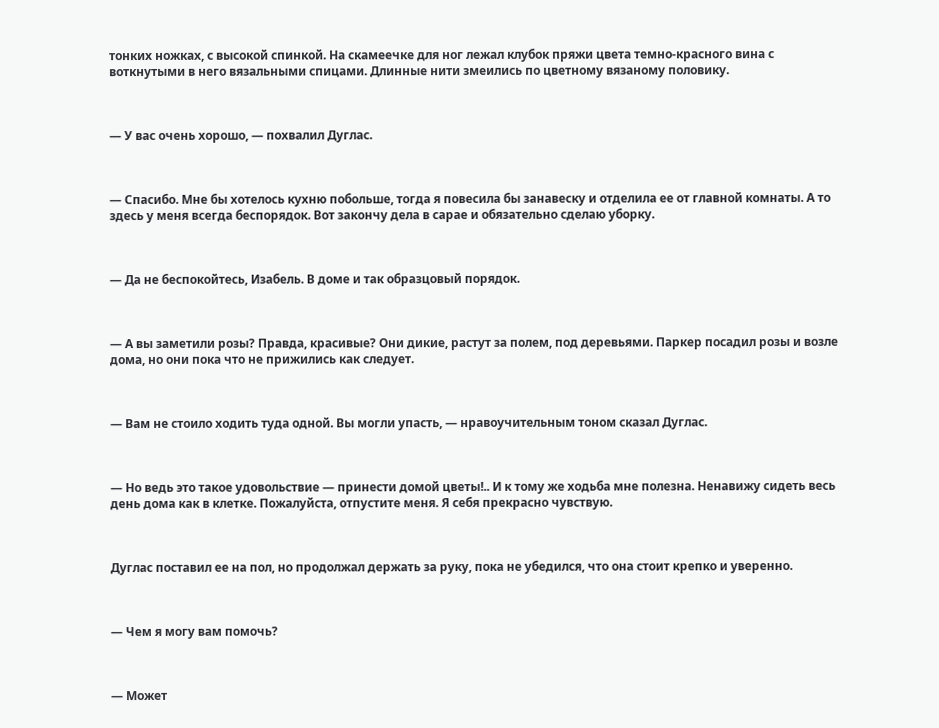тонких ножках, с высокой спинкой. На скамеечке для ног лежал клубок пряжи цвета темно-красного вина с воткнутыми в него вязальными спицами. Длинные нити змеились по цветному вязаному половику.



— У вас очень хорошо, — похвалил Дуглас.



— Спасибо. Мне бы хотелось кухню побольше, тогда я повесила бы занавеску и отделила ее от главной комнаты. А то здесь у меня всегда беспорядок. Вот закончу дела в сарае и обязательно сделаю уборку.



— Да не беспокойтесь, Изабель. В доме и так образцовый порядок.



— А вы заметили розы? Правда, красивые? Они дикие, растут за полем, под деревьями. Паркер посадил розы и возле дома, но они пока что не прижились как следует.



— Вам не стоило ходить туда одной. Вы могли упасть, — нравоучительным тоном сказал Дуглас.



— Но ведь это такое удовольствие — принести домой цветы!.. И к тому же ходьба мне полезна. Ненавижу сидеть весь день дома как в клетке. Пожалуйста, отпустите меня. Я себя прекрасно чувствую.



Дуглас поставил ее на пол, но продолжал держать за руку, пока не убедился, что она стоит крепко и уверенно.



— Чем я могу вам помочь?



— Может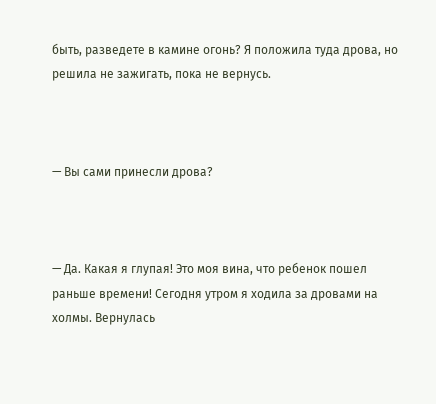быть, разведете в камине огонь? Я положила туда дрова, но решила не зажигать, пока не вернусь.



— Вы сами принесли дрова?



— Да. Какая я глупая! Это моя вина, что ребенок пошел раньше времени! Сегодня утром я ходила за дровами на холмы. Вернулась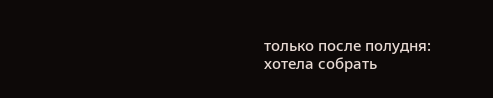только после полудня: хотела собрать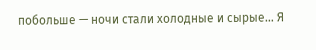побольше — ночи стали холодные и сырые… Я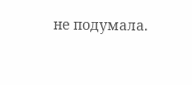не подумала.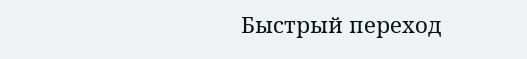Быстрый переход